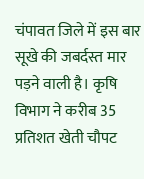चंपावत जिले में इस बार सूखे की जबर्दस्त मार पड़ने वाली है। कृषि विभाग ने करीब 35 प्रतिशत खेती चौपट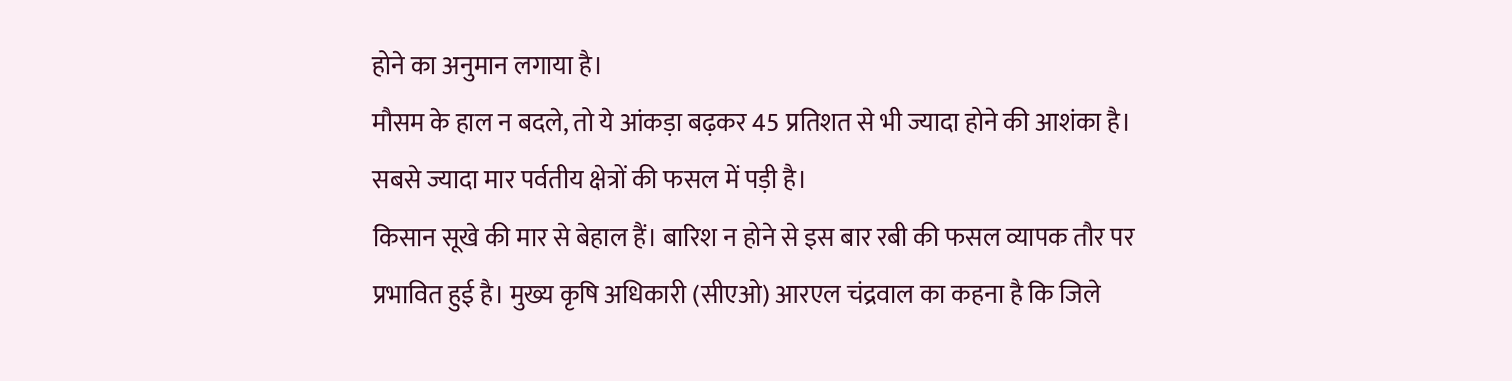होने का अनुमान लगाया है।
मौसम के हाल न बदले, तो ये आंकड़ा बढ़कर 45 प्रतिशत से भी ज्यादा होने की आशंका है। सबसे ज्यादा मार पर्वतीय क्षेत्रों की फसल में पड़ी है।
किसान सूखे की मार से बेहाल हैं। बारिश न होने से इस बार रबी की फसल व्यापक तौर पर प्रभावित हुई है। मुख्य कृषि अधिकारी (सीएओ) आरएल चंद्रवाल का कहना है कि जिले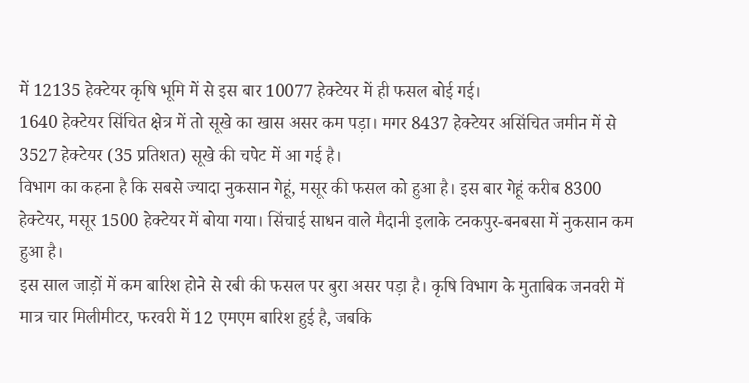में 12135 हेक्टेयर कृषि भूमि में से इस बार 10077 हेक्टेयर में ही फसल बोई गई।
1640 हेक्टेयर सिंचित क्षेत्र में तो सूखे का खास असर कम पड़ा। मगर 8437 हेक्टेयर असिंचित जमीन में से 3527 हेक्टेयर (35 प्रतिशत) सूखे की चपेट में आ गई है।
विभाग का कहना है कि सबसे ज्यादा नुकसान गेहूं, मसूर की फसल को हुआ है। इस बार गेहूं करीब 8300 हेक्टेयर, मसूर 1500 हेक्टेयर में बोया गया। सिंचाई साधन वाले मैदानी इलाके टनकपुर-बनबसा में नुकसान कम हुआ है।
इस साल जाड़ों में कम बारिश होने से रबी की फसल पर बुरा असर पड़ा है। कृषि विभाग के मुताबिक जनवरी में मात्र चार मिलीमीटर, फरवरी में 12 एमएम बारिश हुई है, जबकि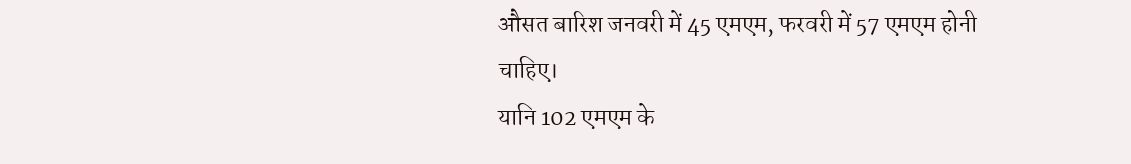औसत बारिश जनवरी में 45 एमएम, फरवरी में 57 एमएम होनी चाहिए।
यानि 102 एमएम के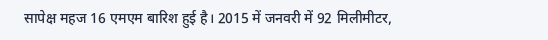सापेक्ष महज 16 एमएम बारिश हुई है। 2015 में जनवरी में 92 मिलीमीटर,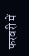फरवरी में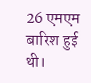26 एमएम बारिश हुई थी।